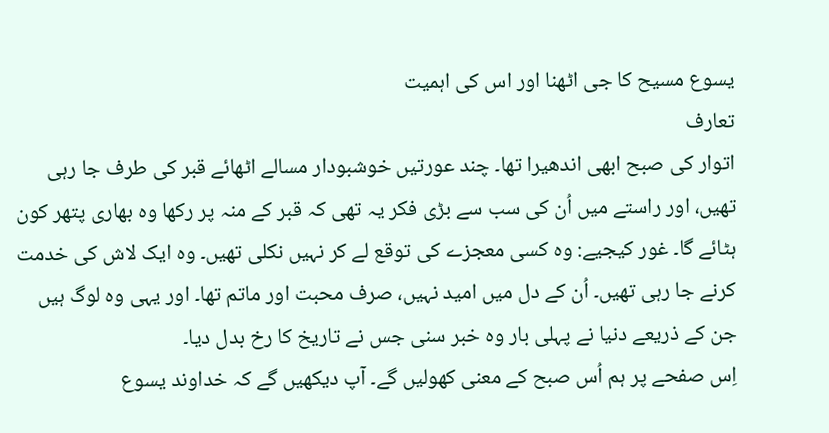یسوع مسیح کا جی اٹھنا اور اس کی اہمیت
تعارف
اتوار کی صبح ابھی اندھیرا تھا۔ چند عورتیں خوشبودار مسالے اٹھائے قبر کی طرف جا رہی تھیں، اور راستے میں اُن کی سب سے بڑی فکر یہ تھی کہ قبر کے منہ پر رکھا وہ بھاری پتھر کون ہٹائے گا۔ غور کیجیے: وہ کسی معجزے کی توقع لے کر نہیں نکلی تھیں۔ وہ ایک لاش کی خدمت کرنے جا رہی تھیں۔ اُن کے دل میں امید نہیں، صرف محبت اور ماتم تھا۔ اور یہی وہ لوگ ہیں جن کے ذریعے دنیا نے پہلی بار وہ خبر سنی جس نے تاریخ کا رخ بدل دیا۔
اِس صفحے پر ہم اُس صبح کے معنی کھولیں گے۔ آپ دیکھیں گے کہ خداوند یسوع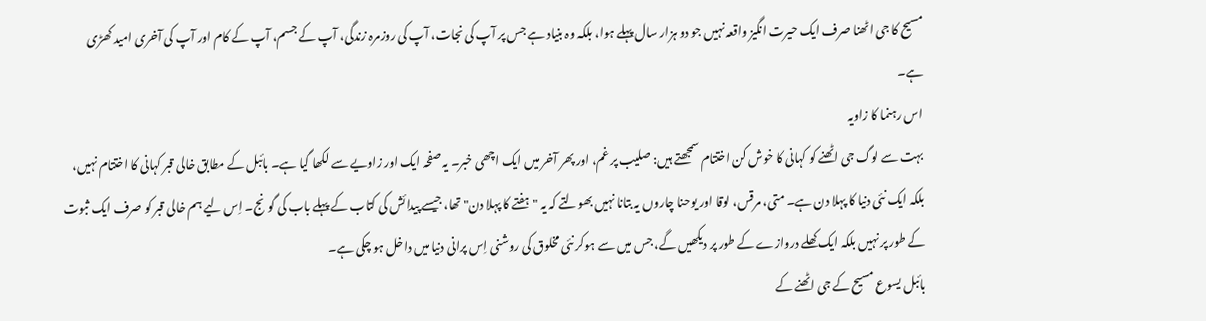مسیح کا جی اٹھنا صرف ایک حیرت انگیز واقعہ نہیں جو دو ہزار سال پہلے ہوا، بلکہ وہ بنیاد ہے جس پر آپ کی نجات، آپ کی روزمرہ زندگی، آپ کے جسم، آپ کے کام اور آپ کی آخری امید کھڑی ہے۔
اس رہنما کا زاویہ
بہت سے لوگ جی اٹھنے کو کہانی کا خوش کن اختتام سمجھتے ہیں: صلیب پر غم، اور پھر آخر میں ایک اچھی خبر۔ یہ صفحہ ایک اور زاویے سے لکھا گیا ہے۔ بائبل کے مطابق خالی قبر کہانی کا اختتام نہیں، بلکہ ایک نئی دنیا کا پہلا دن ہے۔ متی، مرقس، لوقا اور یوحنا چاروں یہ بتانا نہیں بھولتے کہ یہ "ہفتے کا پہلا دن" تھا، جیسے پیدائش کی کتاب کے پہلے باب کی گونج۔ اِس لیے ہم خالی قبر کو صرف ایک ثبوت کے طور پر نہیں بلکہ ایک کھلے دروازے کے طور پر دیکھیں گے، جس میں سے ہوکر نئی مخلوق کی روشنی اِس پرانی دنیا میں داخل ہو چکی ہے۔
بائبل یسوع مسیح کے جی اٹھنے کے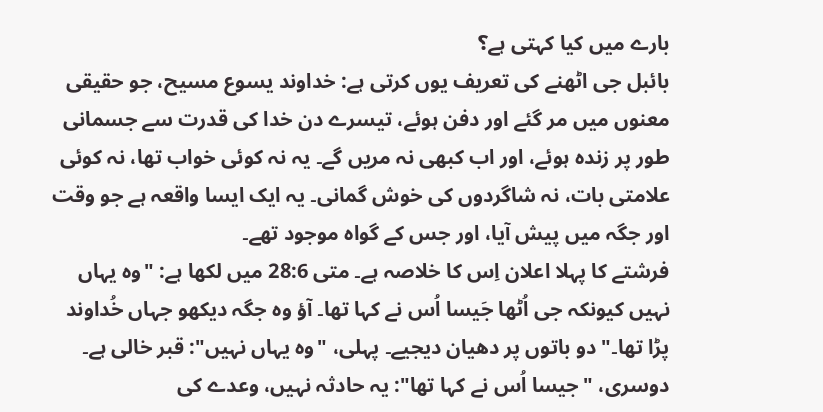بارے میں کیا کہتی ہے؟
بائبل جی اٹھنے کی تعریف یوں کرتی ہے: خداوند یسوع مسیح، جو حقیقی معنوں میں مر گئے اور دفن ہوئے، تیسرے دن خدا کی قدرت سے جسمانی طور پر زندہ ہوئے، اور اب کبھی نہ مریں گے۔ یہ نہ کوئی خواب تھا، نہ کوئی علامتی بات، نہ شاگردوں کی خوش گمانی۔ یہ ایک ایسا واقعہ ہے جو وقت اور جگہ میں پیش آیا، اور جس کے گواہ موجود تھے۔
فرشتے کا پہلا اعلان اِس کا خلاصہ ہے۔ متی 28:6 میں لکھا ہے: "وہ یہاں نہیں کیونکہ جی اُٹھا جَیسا اُس نے کہا تھا۔ آؤ وہ جگہ دیکھو جہاں خُداوند پڑا تھا۔" دو باتوں پر دھیان دیجیے۔ پہلی، "وہ یہاں نہیں": قبر خالی ہے۔ دوسری، "جیسا اُس نے کہا تھا": یہ حادثہ نہیں، وعدے کی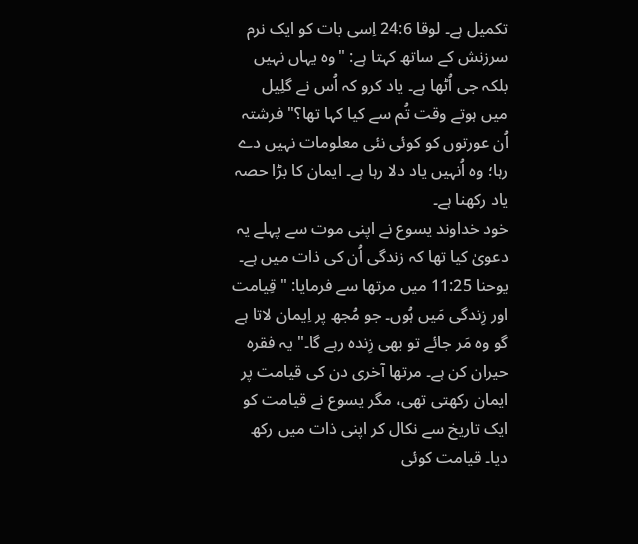تکمیل ہے۔ لوقا 24:6 اِسی بات کو ایک نرم سرزنش کے ساتھ کہتا ہے: "وہ یہاں نہیں بلکہ جی اُٹھا ہے۔ یاد کرو کہ اُس نے گلِیل میں ہوتے وقت تُم سے کیا کہا تھا؟" فرشتہ اُن عورتوں کو کوئی نئی معلومات نہیں دے رہا؛ وہ اُنہیں یاد دلا رہا ہے۔ ایمان کا بڑا حصہ یاد رکھنا ہے۔
خود خداوند یسوع نے اپنی موت سے پہلے یہ دعویٰ کیا تھا کہ زندگی اُن کی ذات میں ہے۔ یوحنا 11:25 میں مرتھا سے فرمایا: "قِیامت اور زِندگی مَیں ہُوں۔ جو مُجھ پر اِیمان لاتا ہے گو وہ مَر جائے تو بھی زِندہ رہے گا۔" یہ فقرہ حیران کن ہے۔ مرتھا آخری دن کی قیامت پر ایمان رکھتی تھی، مگر یسوع نے قیامت کو ایک تاریخ سے نکال کر اپنی ذات میں رکھ دیا۔ قیامت کوئی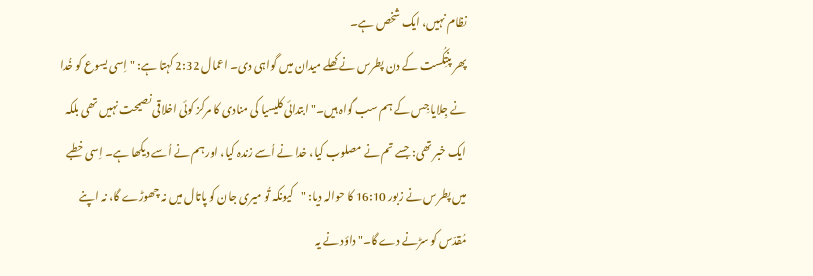نظام نہیں، ایک شخص ہے۔
پھر پنتِکُست کے دن پطرس نے کھلے میدان میں گواہی دی۔ اعمال 2:32 کہتا ہے: "اِسی یسوع کو خُدا نے جِلایا جِس کے ہم سب گواہ ہیں۔" ابتدائی کلیسیا کی منادی کا مرکز کوئی اخلاقی نصیحت نہیں تھی بلکہ ایک خبر تھی: جسے تم نے مصلوب کیا، خدا نے اُسے زندہ کیا، اور ہم نے اُسے دیکھا ہے۔ اِسی خطبے میں پطرس نے زبور 16:10 کا حوالہ دیا: "کیونکہ تُو میری جان کو پاتال میں نہ چھوڑے گا، نہ اپنے مُقدّس کو سڑنے دے گا۔" داؤد نے یہ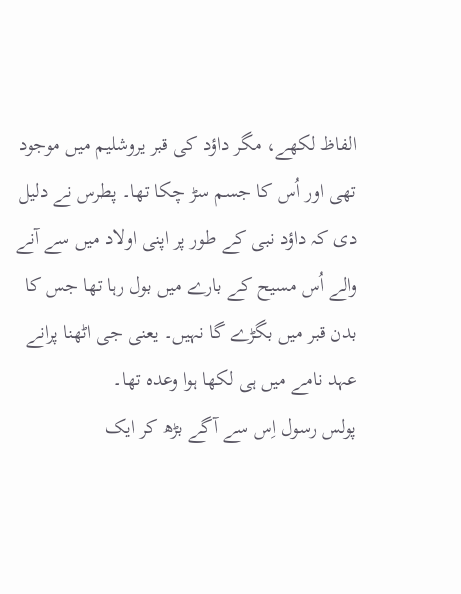الفاظ لکھے، مگر داؤد کی قبر یروشلیم میں موجود تھی اور اُس کا جسم سڑ چکا تھا۔ پطرس نے دلیل دی کہ داؤد نبی کے طور پر اپنی اولاد میں سے آنے والے اُس مسیح کے بارے میں بول رہا تھا جس کا بدن قبر میں بگڑے گا نہیں۔ یعنی جی اٹھنا پرانے عہد نامے میں ہی لکھا ہوا وعدہ تھا۔
پولس رسول اِس سے آگے بڑھ کر ایک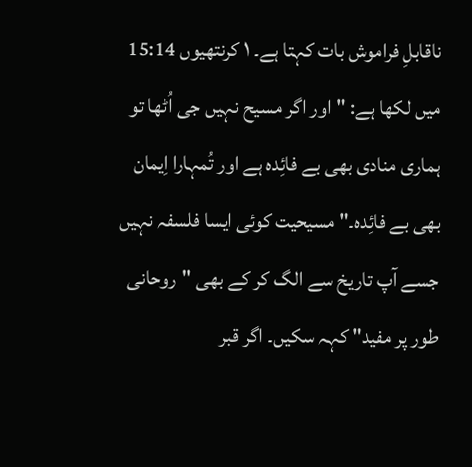ناقابلِ فراموش بات کہتا ہے۔ ۱ کرنتھیوں 15:14 میں لکھا ہے: "اور اگر مسیح نہیں جی اُٹھا تو ہماری منادی بھی بے فائِدہ ہے اور تُمہارا اِیمان بھی بے فائِدہ۔" مسیحیت کوئی ایسا فلسفہ نہیں جسے آپ تاریخ سے الگ کر کے بھی "روحانی طور پر مفید" کہہ سکیں۔ اگر قبر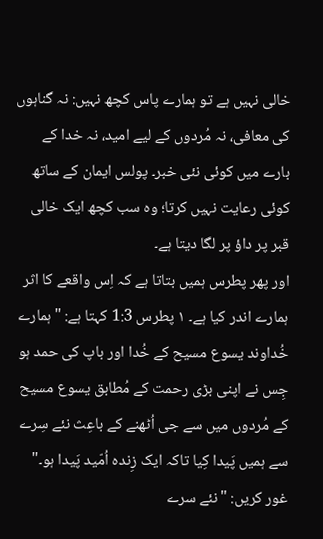خالی نہیں ہے تو ہمارے پاس کچھ نہیں: نہ گناہوں کی معافی، نہ مُردوں کے لیے امید، نہ خدا کے بارے میں کوئی نئی خبر۔ پولس ایمان کے ساتھ کوئی رعایت نہیں کرتا؛ وہ سب کچھ ایک خالی قبر پر داؤ پر لگا دیتا ہے۔
اور پھر پطرس ہمیں بتاتا ہے کہ اِس واقعے کا اثر ہمارے اندر کیا ہے۔ ۱ پطرس 1:3 کہتا ہے: "ہمارے خُداوند یسوع مسیح کے خُدا اور باپ کی حمد ہو جِس نے اپنی بڑی رحمت کے مُطابق یسوع مسیح کے مُردوں میں سے جی اُٹھنے کے باعِث نئے سِرے سے ہمیں پَیدا کِیا تاکہ ایک زِندہ اُمّید پَیدا ہو۔" غور کریں: "نئے سرے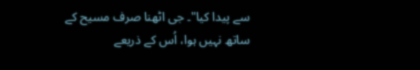سے پیدا کیا"۔ جی اٹھنا صرف مسیح کے ساتھ نہیں ہوا، اُس کے ذریعے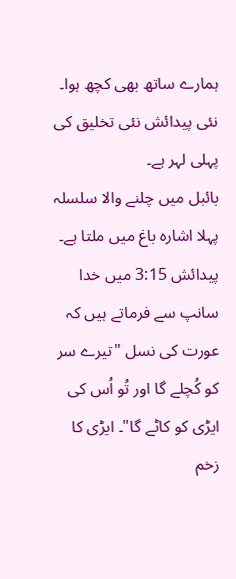ہمارے ساتھ بھی کچھ ہوا۔ نئی پیدائش نئی تخلیق کی پہلی لہر ہے۔
بائبل میں چلنے والا سلسلہ
پہلا اشارہ باغ میں ملتا ہے۔ پیدائش 3:15 میں خدا سانپ سے فرماتے ہیں کہ عورت کی نسل "تیرے سر کو کُچلے گا اور تُو اُس کی ایڑی کو کاٹے گا"۔ ایڑی کا زخم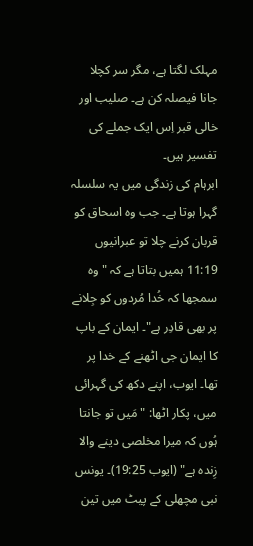مہلک لگتا ہے، مگر سر کچلا جانا فیصلہ کن ہے۔ صلیب اور خالی قبر اِس ایک جملے کی تفسیر ہیں۔
ابرہام کی زندگی میں یہ سلسلہ گہرا ہوتا ہے۔ جب وہ اسحاق کو قربان کرنے چلا تو عبرانیوں 11:19 ہمیں بتاتا ہے کہ "وہ سمجھا کہ خُدا مُردوں کو جِلانے پر بھی قادِر ہے"۔ ایمان کے باپ کا ایمان جی اٹھنے کے خدا پر تھا۔ ایوب، اپنے دکھ کی گہرائی میں، پکار اٹھا: "مَیں تو جانتا ہُوں کہ میرا مخلصی دینے والا زِندہ ہے" (ایوب 19:25)۔ یونس نبی مچھلی کے پیٹ میں تین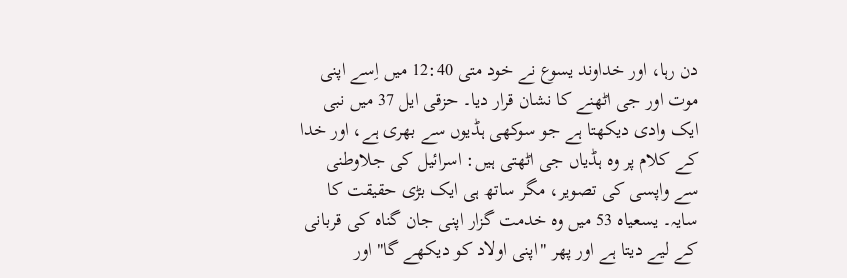دن رہا، اور خداوند یسوع نے خود متی 12:40 میں اِسے اپنی موت اور جی اٹھنے کا نشان قرار دیا۔ حزقی ایل 37 میں نبی ایک وادی دیکھتا ہے جو سوکھی ہڈیوں سے بھری ہے، اور خدا کے کلام پر وہ ہڈیاں جی اٹھتی ہیں: اسرائیل کی جلاوطنی سے واپسی کی تصویر، مگر ساتھ ہی ایک بڑی حقیقت کا سایہ۔ یسعیاہ 53 میں وہ خدمت گزار اپنی جان گناہ کی قربانی کے لیے دیتا ہے اور پھر "اپنی اولاد کو دیکھے گا" اور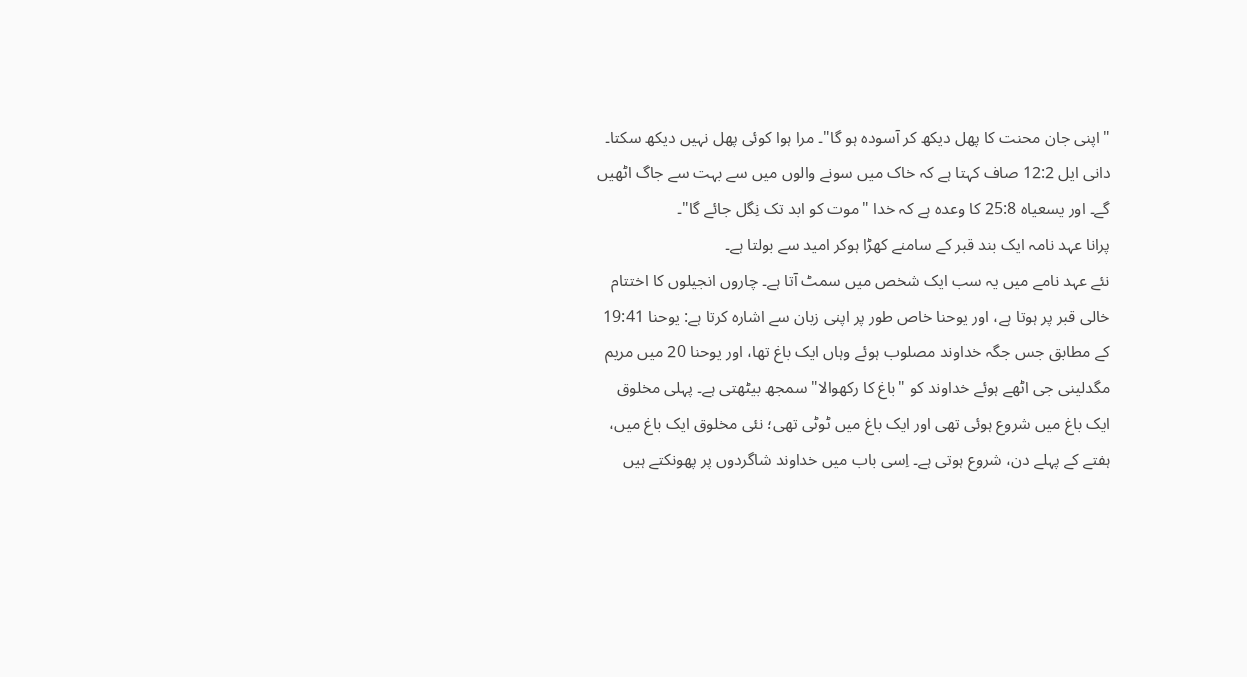"اپنی جان محنت کا پھل دیکھ کر آسودہ ہو گا"۔ مرا ہوا کوئی پھل نہیں دیکھ سکتا۔ دانی ایل 12:2 صاف کہتا ہے کہ خاک میں سونے والوں میں سے بہت سے جاگ اٹھیں گے۔ اور یسعیاہ 25:8 کا وعدہ ہے کہ خدا "موت کو ابد تک نِگل جائے گا"۔
پرانا عہد نامہ ایک بند قبر کے سامنے کھڑا ہوکر امید سے بولتا ہے۔
نئے عہد نامے میں یہ سب ایک شخص میں سمٹ آتا ہے۔ چاروں انجیلوں کا اختتام خالی قبر پر ہوتا ہے، اور یوحنا خاص طور پر اپنی زبان سے اشارہ کرتا ہے: یوحنا 19:41 کے مطابق جس جگہ خداوند مصلوب ہوئے وہاں ایک باغ تھا، اور یوحنا 20 میں مریم مگدلینی جی اٹھے ہوئے خداوند کو "باغ کا رکھوالا" سمجھ بیٹھتی ہے۔ پہلی مخلوق ایک باغ میں شروع ہوئی تھی اور ایک باغ میں ٹوٹی تھی؛ نئی مخلوق ایک باغ میں، ہفتے کے پہلے دن، شروع ہوتی ہے۔ اِسی باب میں خداوند شاگردوں پر پھونکتے ہیں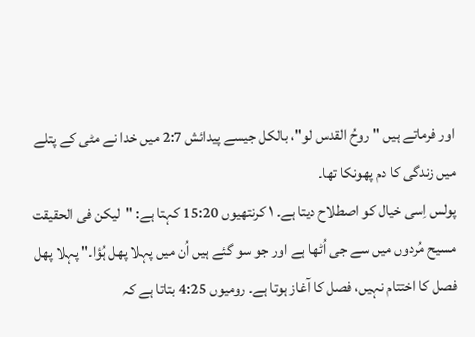اور فرماتے ہیں "روحُ القدس لو"، بالکل جیسے پیدائش 2:7 میں خدا نے مٹی کے پتلے میں زندگی کا دم پھونکا تھا۔
پولس اِسی خیال کو اصطلاح دیتا ہے۔ ۱ کرنتھیوں 15:20 کہتا ہے: "لیکن فی الحقیقت مسیح مُردوں میں سے جی اُٹھا ہے اور جو سو گئے ہیں اُن میں پہلا پھل ہُؤا۔" پہلا پھل فصل کا اختتام نہیں، فصل کا آغاز ہوتا ہے۔ رومیوں 4:25 بتاتا ہے کہ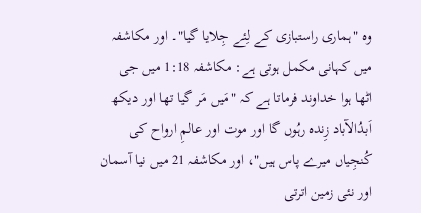وہ "ہماری راستبازی کے لِئے جِلایا گیا"۔ اور مکاشفہ میں کہانی مکمل ہوتی ہے: مکاشفہ 1:18 میں جی اٹھا ہوا خداوند فرماتا ہے کہ "مَیں مَر گیا تھا اور دیکھ اَبدُالآباد زِندہ رہُوں گا اور موت اور عالمِ ارواح کی کُنجِیاں میرے پاس ہیں"، اور مکاشفہ 21 میں نیا آسمان اور نئی زمین اترتی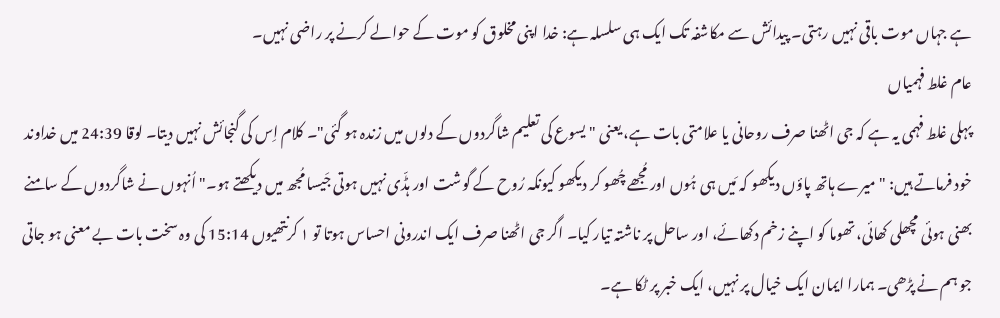ہے جہاں موت باقی نہیں رہتی۔ پیدائش سے مکاشفہ تک ایک ہی سلسلہ ہے: خدا اپنی مخلوق کو موت کے حوالے کرنے پر راضی نہیں۔
عام غلط فہمیاں
پہلی غلط فہمی یہ ہے کہ جی اٹھنا صرف روحانی یا علامتی بات ہے، یعنی "یسوع کی تعلیم شاگردوں کے دلوں میں زندہ ہو گئی"۔ کلام اِس کی گنجائش نہیں دیتا۔ لوقا 24:39 میں خداوند خود فرماتے ہیں: "میرے ہاتھ پاؤں دیکھو کہ مَیں ہی ہُوں اور مُجھے چُھو کر دیکھو کیونکہ رُوح کے گوشت اور ہڈّی نہیں ہوتی جَیسا مُجھ میں دیکھتے ہو۔" اُنہوں نے شاگردوں کے سامنے بھنی ہوئی مچھلی کھائی، تھوما کو اپنے زخم دکھائے، اور ساحل پر ناشتہ تیار کیا۔ اگر جی اٹھنا صرف ایک اندرونی احساس ہوتا تو ۱ کرنتھیوں 15:14 کی وہ سخت بات بے معنی ہو جاتی جو ہم نے پڑھی۔ ہمارا ایمان ایک خیال پر نہیں، ایک خبر پر ٹکا ہے۔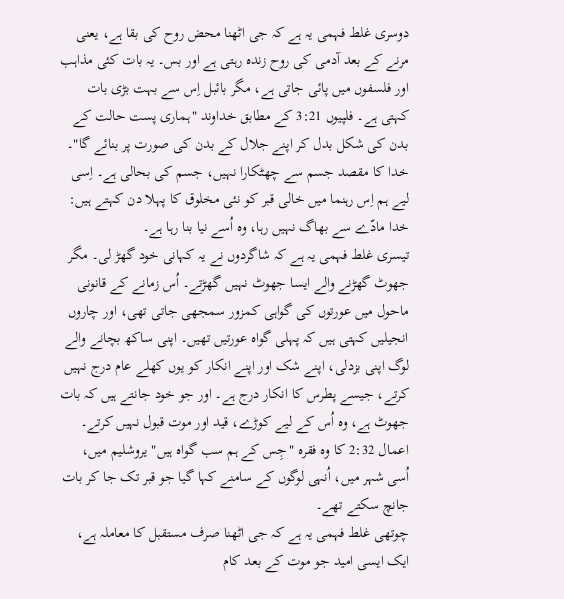دوسری غلط فہمی یہ ہے کہ جی اٹھنا محض روح کی بقا ہے، یعنی مرنے کے بعد آدمی کی روح زندہ رہتی ہے اور بس۔ یہ بات کئی مذاہب اور فلسفوں میں پائی جاتی ہے، مگر بائبل اِس سے بہت بڑی بات کہتی ہے۔ فلپیوں 3:21 کے مطابق خداوند "ہماری پست حالت کے بدن کی شکل بدل کر اپنے جلال کے بدن کی صورت پر بنائے گا"۔ خدا کا مقصد جسم سے چھٹکارا نہیں، جسم کی بحالی ہے۔ اِسی لیے ہم اِس رہنما میں خالی قبر کو نئی مخلوق کا پہلا دن کہتے ہیں: خدا مادّے سے بھاگ نہیں رہا، وہ اُسے نیا بنا رہا ہے۔
تیسری غلط فہمی یہ ہے کہ شاگردوں نے یہ کہانی خود گھڑ لی۔ مگر جھوٹ گھڑنے والے ایسا جھوٹ نہیں گھڑتے۔ اُس زمانے کے قانونی ماحول میں عورتوں کی گواہی کمزور سمجھی جاتی تھی، اور چاروں انجیلیں کہتی ہیں کہ پہلی گواہ عورتیں تھیں۔ اپنی ساکھ بچانے والے لوگ اپنی بزدلی، اپنے شک اور اپنے انکار کو یوں کھلے عام درج نہیں کرتے، جیسے پطرس کا انکار درج ہے۔ اور جو خود جانتے ہیں کہ بات جھوٹ ہے، وہ اُس کے لیے کوڑے، قید اور موت قبول نہیں کرتے۔ اعمال 2:32 کا وہ فقرہ "جِس کے ہم سب گواہ ہیں" یروشلیم میں، اُسی شہر میں، اُنہی لوگوں کے سامنے کہا گیا جو قبر تک جا کر بات جانچ سکتے تھے۔
چوتھی غلط فہمی یہ ہے کہ جی اٹھنا صرف مستقبل کا معاملہ ہے، ایک ایسی امید جو موت کے بعد کام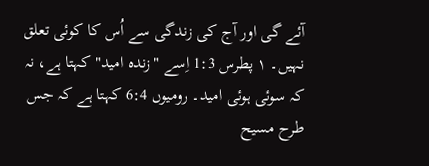آئے گی اور آج کی زندگی سے اُس کا کوئی تعلق نہیں۔ ۱ پطرس 1:3 اِسے "زندہ امید" کہتا ہے، نہ کہ سوئی ہوئی امید۔ رومیوں 6:4 کہتا ہے کہ جس طرح مسیح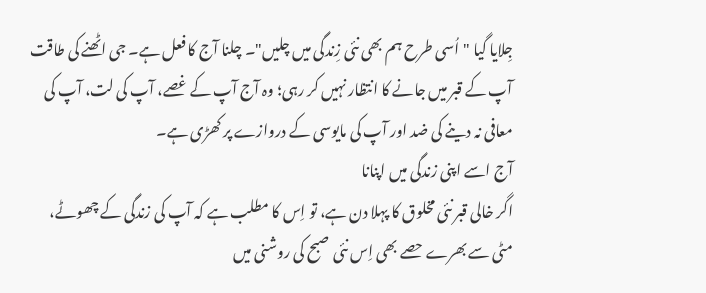جِلایا گیا "اُسی طرح ہم بھی نئی زِندگی میں چلیں"۔ چلنا آج کا فعل ہے۔ جی اٹھنے کی طاقت آپ کے قبر میں جانے کا انتظار نہیں کر رہی؛ وہ آج آپ کے غصے، آپ کی لت، آپ کی معافی نہ دینے کی ضد اور آپ کی مایوسی کے دروازے پر کھڑی ہے۔
آج اسے اپنی زندگی میں اپنانا
اگر خالی قبر نئی مخلوق کا پہلا دن ہے، تو اِس کا مطلب ہے کہ آپ کی زندگی کے چھوٹے، مٹی سے بھرے حصے بھی اِس نئی صبح کی روشنی میں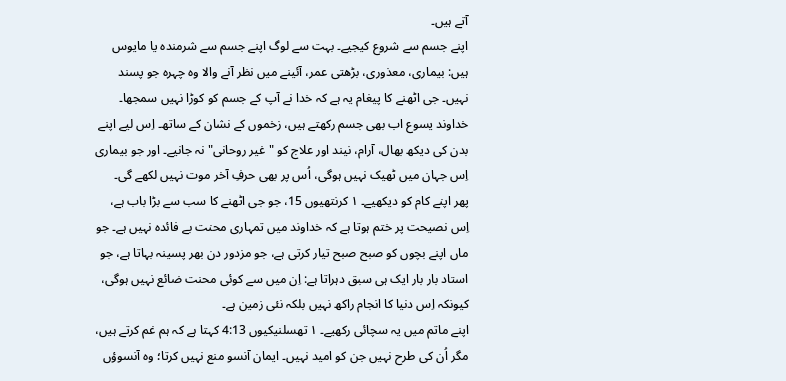آتے ہیں۔
اپنے جسم سے شروع کیجیے۔ بہت سے لوگ اپنے جسم سے شرمندہ یا مایوس ہیں: بیماری، معذوری، بڑھتی عمر، آئینے میں نظر آنے والا وہ چہرہ جو پسند نہیں۔ جی اٹھنے کا پیغام یہ ہے کہ خدا نے آپ کے جسم کو کوڑا نہیں سمجھا۔ خداوند یسوع اب بھی جسم رکھتے ہیں، زخموں کے نشان کے ساتھ۔ اِس لیے اپنے بدن کی دیکھ بھال، آرام، نیند اور علاج کو "غیر روحانی" نہ جانیے۔ اور جو بیماری اِس جہان میں ٹھیک نہیں ہوگی، اُس پر بھی حرفِ آخر موت نہیں لکھے گی۔
پھر اپنے کام کو دیکھیے۔ ۱ کرنتھیوں 15، جو جی اٹھنے کا سب سے بڑا باب ہے، اِس نصیحت پر ختم ہوتا ہے کہ خداوند میں تمہاری محنت بے فائدہ نہیں ہے۔ جو ماں اپنے بچوں کو صبح صبح تیار کرتی ہے، جو مزدور دن بھر پسینہ بہاتا ہے، جو استاد بار بار ایک ہی سبق دہراتا ہے: اِن میں سے کوئی محنت ضائع نہیں ہوگی، کیونکہ اِس دنیا کا انجام راکھ نہیں بلکہ نئی زمین ہے۔
اپنے ماتم میں یہ سچائی رکھیے۔ ۱ تھسلنیکیوں 4:13 کہتا ہے کہ ہم غم کرتے ہیں، مگر اُن کی طرح نہیں جن کو امید نہیں۔ ایمان آنسو منع نہیں کرتا؛ وہ آنسوؤں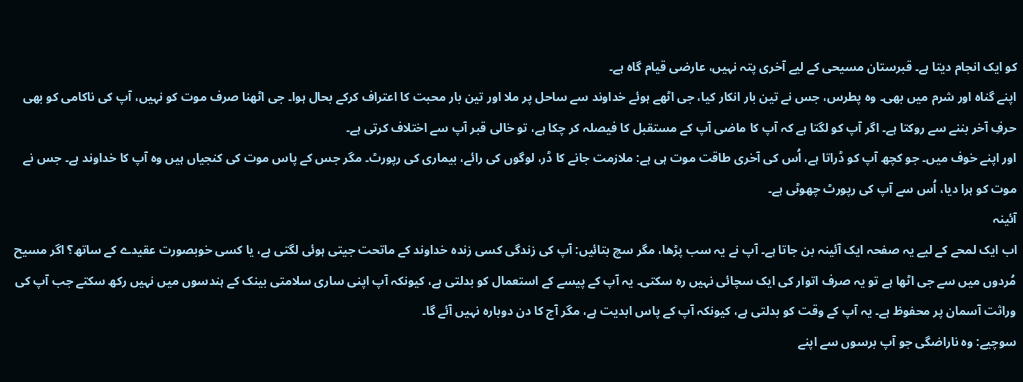کو ایک انجام دیتا ہے۔ قبرستان مسیحی کے لیے آخری پتہ نہیں، عارضی قیام گاہ ہے۔
اپنے گناہ اور شرم میں بھی۔ وہ پطرس، جس نے تین بار انکار کیا، جی اٹھے ہوئے خداوند سے ساحل پر ملا اور تین بار محبت کا اعتراف کرکے بحال ہوا۔ جی اٹھنا صرف موت کو نہیں، آپ کی ناکامی کو بھی حرفِ آخر بننے سے روکتا ہے۔ اگر آپ کو لگتا ہے کہ آپ کا ماضی آپ کے مستقبل کا فیصلہ کر چکا ہے، تو خالی قبر آپ سے اختلاف کرتی ہے۔
اور اپنے خوف میں۔ جو کچھ آپ کو ڈراتا ہے، اُس کی آخری طاقت موت ہی ہے: ملازمت جانے کا ڈر، لوگوں کی رائے، بیماری کی رپورٹ۔ مگر جس کے پاس موت کی کنجیاں ہیں وہ آپ کا خداوند ہے۔ جس نے موت کو ہرا دیا، اُس سے آپ کی رپورٹ چھوٹی ہے۔
آئینہ
اب ایک لمحے کے لیے یہ صفحہ ایک آئینہ بن جاتا ہے۔ آپ نے یہ سب پڑھا، مگر سچ بتائیں: آپ کی زندگی کسی زندہ خداوند کے ماتحت جیتی ہوئی لگتی ہے، یا کسی خوبصورت عقیدے کے ساتھ؟ اگر مسیح مُردوں میں سے جی اٹھا ہے تو یہ صرف اتوار کی ایک سچائی نہیں رہ سکتی۔ یہ آپ کے پیسے کے استعمال کو بدلتی ہے، کیونکہ آپ اپنی ساری سلامتی بینک کے ہندسوں میں نہیں رکھ سکتے جب آپ کی وراثت آسمان پر محفوظ ہے۔ یہ آپ کے وقت کو بدلتی ہے، کیونکہ آپ کے پاس ابدیت ہے، مگر آج کا دن دوبارہ نہیں آئے گا۔
سوچیے: وہ ناراضگی جو آپ برسوں سے اپنے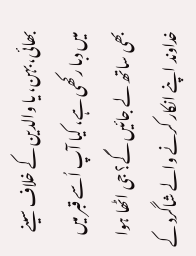بھائی، بہن، یا والدین کے خلاف سینے میں دبا رکھی ہے، کیا آپ اُسے قبر میں بھی ساتھ لے جائیں گے؟ جی اٹھا ہوا خداوند اپنے انکار کرنے والے شاگرد کے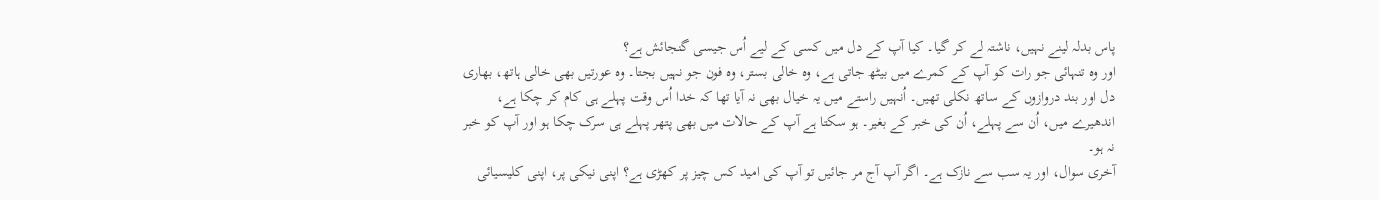پاس بدلہ لینے نہیں، ناشتہ لے کر گیا۔ کیا آپ کے دل میں کسی کے لیے اُس جیسی گنجائش ہے؟
اور وہ تنہائی جو رات کو آپ کے کمرے میں بیٹھ جاتی ہے، وہ خالی بستر، وہ فون جو نہیں بجتا۔ وہ عورتیں بھی خالی ہاتھ، بھاری دل اور بند دروازوں کے ساتھ نکلی تھیں۔ اُنہیں راستے میں یہ خیال بھی نہ آیا تھا کہ خدا اُس وقت پہلے ہی کام کر چکا ہے، اندھیرے میں، اُن سے پہلے، اُن کی خبر کے بغیر۔ ہو سکتا ہے آپ کے حالات میں بھی پتھر پہلے ہی سرک چکا ہو اور آپ کو خبر نہ ہو۔
آخری سوال، اور یہ سب سے نازک ہے۔ اگر آپ آج مر جائیں تو آپ کی امید کس چیز پر کھڑی ہے؟ اپنی نیکی پر، اپنی کلیسیائی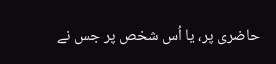حاضری پر، یا اُس شخص پر جس نے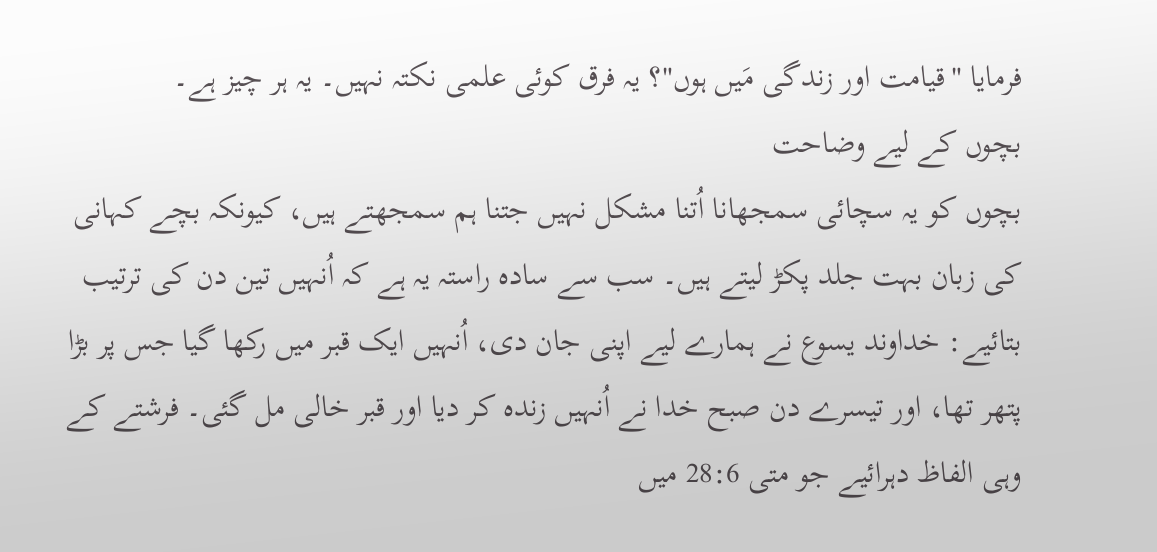فرمایا "قیامت اور زندگی مَیں ہوں"؟ یہ فرق کوئی علمی نکتہ نہیں۔ یہ ہر چیز ہے۔
بچوں کے لیے وضاحت
بچوں کو یہ سچائی سمجھانا اُتنا مشکل نہیں جتنا ہم سمجھتے ہیں، کیونکہ بچے کہانی کی زبان بہت جلد پکڑ لیتے ہیں۔ سب سے سادہ راستہ یہ ہے کہ اُنہیں تین دن کی ترتیب بتائیے: خداوند یسوع نے ہمارے لیے اپنی جان دی، اُنہیں ایک قبر میں رکھا گیا جس پر بڑا پتھر تھا، اور تیسرے دن صبح خدا نے اُنہیں زندہ کر دیا اور قبر خالی مل گئی۔ فرشتے کے وہی الفاظ دہرائیے جو متی 28:6 میں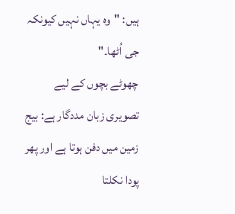ہیں: "وہ یہاں نہیں کیونکہ جی اُٹھا۔"
چھوٹے بچوں کے لیے تصویری زبان مددگار ہے: بیج زمین میں دفن ہوتا ہے اور پھر پودا نکلتا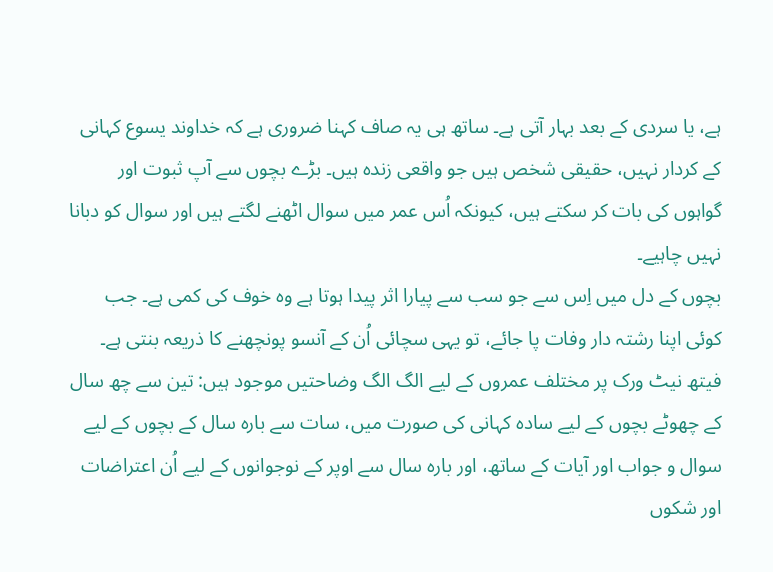ہے، یا سردی کے بعد بہار آتی ہے۔ ساتھ ہی یہ صاف کہنا ضروری ہے کہ خداوند یسوع کہانی کے کردار نہیں، حقیقی شخص ہیں جو واقعی زندہ ہیں۔ بڑے بچوں سے آپ ثبوت اور گواہوں کی بات کر سکتے ہیں، کیونکہ اُس عمر میں سوال اٹھنے لگتے ہیں اور سوال کو دبانا نہیں چاہیے۔
بچوں کے دل میں اِس سے جو سب سے پیارا اثر پیدا ہوتا ہے وہ خوف کی کمی ہے۔ جب کوئی اپنا رشتہ دار وفات پا جائے، تو یہی سچائی اُن کے آنسو پونچھنے کا ذریعہ بنتی ہے۔
فیتھ نیٹ ورک پر مختلف عمروں کے لیے الگ الگ وضاحتیں موجود ہیں: تین سے چھ سال کے چھوٹے بچوں کے لیے سادہ کہانی کی صورت میں، سات سے بارہ سال کے بچوں کے لیے سوال و جواب اور آیات کے ساتھ، اور بارہ سال سے اوپر کے نوجوانوں کے لیے اُن اعتراضات اور شکوں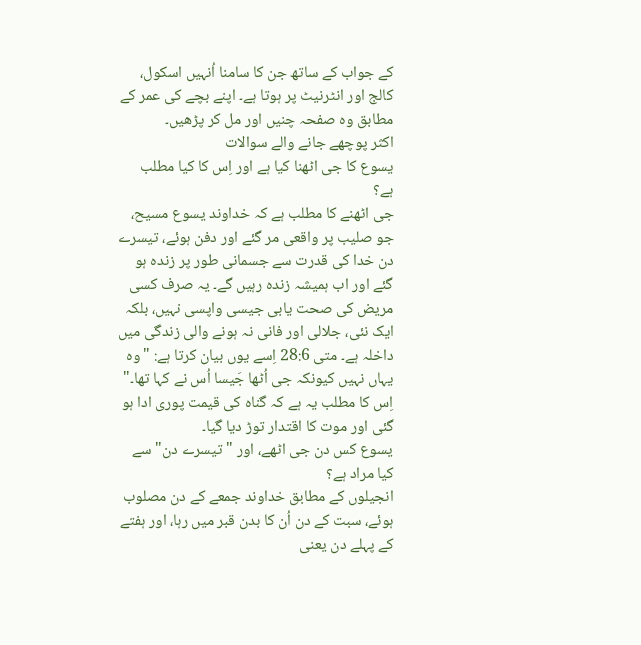کے جواب کے ساتھ جن کا سامنا اُنہیں اسکول، کالج اور انٹرنیٹ پر ہوتا ہے۔ اپنے بچے کی عمر کے مطابق وہ صفحہ چنیں اور مل کر پڑھیں۔
اکثر پوچھے جانے والے سوالات
یسوع کا جی اٹھنا کیا ہے اور اِس کا کیا مطلب ہے؟
جی اٹھنے کا مطلب ہے کہ خداوند یسوع مسیح، جو صلیب پر واقعی مر گئے اور دفن ہوئے، تیسرے دن خدا کی قدرت سے جسمانی طور پر زندہ ہو گئے اور اب ہمیشہ زندہ رہیں گے۔ یہ صرف کسی مریض کی صحت یابی جیسی واپسی نہیں، بلکہ ایک نئی، جلالی اور فانی نہ ہونے والی زندگی میں داخلہ ہے۔ متی 28:6 اِسے یوں بیان کرتا ہے: "وہ یہاں نہیں کیونکہ جی اُٹھا جَیسا اُس نے کہا تھا۔" اِس کا مطلب یہ ہے کہ گناہ کی قیمت پوری ادا ہو گئی اور موت کا اقتدار توڑ دیا گیا۔
یسوع کس دن جی اٹھے، اور "تیسرے دن" سے کیا مراد ہے؟
انجیلوں کے مطابق خداوند جمعے کے دن مصلوب ہوئے، سبت کے دن اُن کا بدن قبر میں رہا، اور ہفتے کے پہلے دن یعنی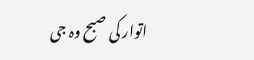اتوار کی صبح وہ جی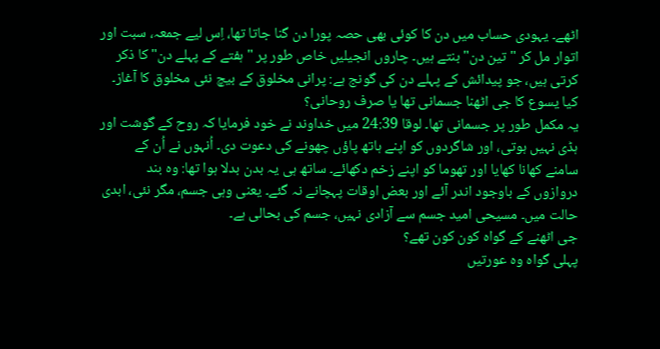اٹھے۔ یہودی حساب میں دن کا کوئی بھی حصہ پورا دن گنا جاتا تھا، اِس لیے جمعہ، سبت اور اتوار مل کر "تین دن" بنتے ہیں۔ چاروں انجیلیں خاص طور پر "ہفتے کے پہلے دن" کا ذکر کرتی ہیں، جو پیدائش کے پہلے دن کی گونج ہے: پرانی مخلوق کے بیچ نئی مخلوق کا آغاز۔
کیا یسوع کا جی اٹھنا جسمانی تھا یا صرف روحانی؟
یہ مکمل طور پر جسمانی تھا۔ لوقا 24:39 میں خداوند نے خود فرمایا کہ روح کے گوشت اور ہڈی نہیں ہوتی، اور شاگردوں کو اپنے ہاتھ پاؤں چھونے کی دعوت دی۔ اُنہوں نے اُن کے سامنے کھانا کھایا اور تھوما کو اپنے زخم دکھائے۔ ساتھ ہی یہ بدن بدلا ہوا تھا: وہ بند دروازوں کے باوجود اندر آئے اور بعض اوقات پہچانے نہ گئے۔ یعنی وہی جسم، مگر نئی، ابدی حالت میں۔ مسیحی امید جسم سے آزادی نہیں، جسم کی بحالی ہے۔
جی اٹھنے کے گواہ کون کون تھے؟
پہلی گواہ وہ عورتیں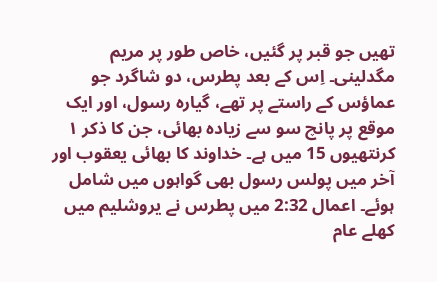تھیں جو قبر پر گئیں، خاص طور پر مریم مگدلینی۔ اِس کے بعد پطرس، دو شاگرد جو عماؤس کے راستے پر تھے، گیارہ رسول، اور ایک موقع پر پانچ سو سے زیادہ بھائی، جن کا ذکر ۱ کرنتھیوں 15 میں ہے۔ خداوند کا بھائی یعقوب اور آخر میں پولس رسول بھی گواہوں میں شامل ہوئے۔ اعمال 2:32 میں پطرس نے یروشلیم میں کھلے عام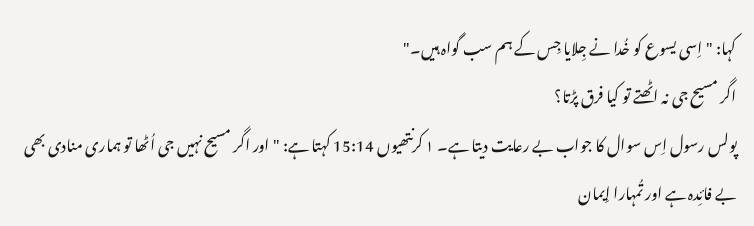کہا: "اِسی یسوع کو خُدا نے جِلایا جِس کے ہم سب گواہ ہیں۔"
اگر مسیح جی نہ اٹھتے تو کیا فرق پڑتا؟
پولس رسول اِس سوال کا جواب بے رعایت دیتا ہے۔ ۱ کرنتھیوں 15:14 کہتا ہے: "اور اگر مسیح نہیں جی اُٹھا تو ہماری منادی بھی بے فائِدہ ہے اور تُمہارا اِیمان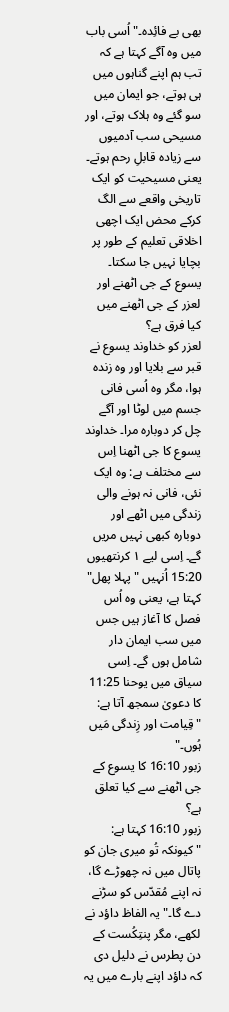بھی بے فائِدہ۔" اُسی باب میں وہ آگے کہتا ہے کہ تب ہم اپنے گناہوں میں ہی ہوتے، جو ایمان میں سو گئے وہ ہلاک ہوتے، اور مسیحی سب آدمیوں سے زیادہ قابلِ رحم ہوتے۔ یعنی مسیحیت کو ایک تاریخی واقعے سے الگ کرکے محض ایک اچھی اخلاقی تعلیم کے طور پر بچایا نہیں جا سکتا۔
یسوع کے جی اٹھنے اور لعزر کے جی اٹھنے میں کیا فرق ہے؟
لعزر کو خداوند یسوع نے قبر سے بلایا اور وہ زندہ ہوا، مگر وہ اُسی فانی جسم میں لوٹا اور آگے چل کر دوبارہ مرا۔ خداوند یسوع کا جی اٹھنا اِس سے مختلف ہے: وہ ایک نئی، فانی نہ ہونے والی زندگی میں اٹھے اور دوبارہ کبھی نہیں مریں گے۔ اِسی لیے ۱ کرنتھیوں 15:20 اُنہیں "پہلا پھل" کہتا ہے، یعنی وہ اُس فصل کا آغاز ہیں جس میں سب ایمان دار شامل ہوں گے۔ اِسی سیاق میں یوحنا 11:25 کا دعویٰ سمجھ آتا ہے: "قِیامت اور زِندگی مَیں ہُوں۔"
زبور 16:10 کا یسوع کے جی اٹھنے سے کیا تعلق ہے؟
زبور 16:10 کہتا ہے: "کیونکہ تُو میری جان کو پاتال میں نہ چھوڑے گا، نہ اپنے مُقدّس کو سڑنے دے گا۔" یہ الفاظ داؤد نے لکھے، مگر پنتِکُست کے دن پطرس نے دلیل دی کہ داؤد اپنے بارے میں یہ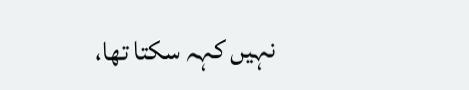نہیں کہہ سکتا تھا،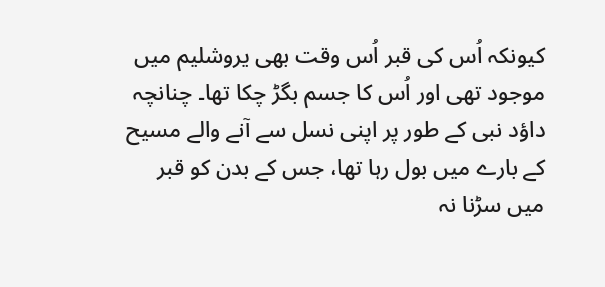کیونکہ اُس کی قبر اُس وقت بھی یروشلیم میں موجود تھی اور اُس کا جسم بگڑ چکا تھا۔ چنانچہ داؤد نبی کے طور پر اپنی نسل سے آنے والے مسیح کے بارے میں بول رہا تھا، جس کے بدن کو قبر میں سڑنا نہ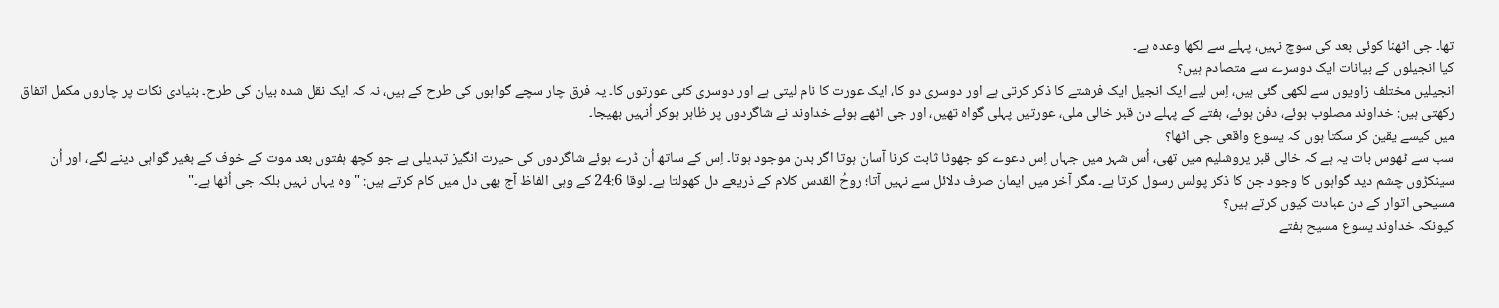تھا۔ جی اٹھنا کوئی بعد کی سوچ نہیں، پہلے سے لکھا وعدہ ہے۔
کیا انجیلوں کے بیانات ایک دوسرے سے متصادم ہیں؟
انجیلیں مختلف زاویوں سے لکھی گئی ہیں، اِس لیے ایک انجیل ایک فرشتے کا ذکر کرتی ہے اور دوسری دو کا، ایک عورت کا نام لیتی ہے اور دوسری کئی عورتوں کا۔ یہ فرق چار سچے گواہوں کی طرح کے ہیں، نہ کہ ایک نقل شدہ بیان کی طرح۔ بنیادی نکات پر چاروں مکمل اتفاق رکھتی ہیں: خداوند مصلوب ہوئے، دفن ہوئے، ہفتے کے پہلے دن قبر خالی ملی، عورتیں پہلی گواہ تھیں، اور جی اٹھے ہوئے خداوند نے شاگردوں پر ظاہر ہوکر اُنہیں بھیجا۔
میں کیسے یقین کر سکتا ہوں کہ یسوع واقعی جی اٹھا؟
سب سے ٹھوس بات یہ ہے کہ خالی قبر یروشلیم میں تھی، اُس شہر میں جہاں اِس دعوے کو جھوٹا ثابت کرنا آسان ہوتا اگر بدن موجود ہوتا۔ اِس کے ساتھ اُن ڈرے ہوئے شاگردوں کی حیرت انگیز تبدیلی ہے جو کچھ ہفتوں بعد موت کے خوف کے بغیر گواہی دینے لگے، اور اُن سینکڑوں چشم دید گواہوں کا وجود جن کا ذکر پولس رسول کرتا ہے۔ مگر آخر میں ایمان صرف دلائل سے نہیں آتا؛ روحُ القدس کلام کے ذریعے دل کھولتا ہے۔ لوقا 24:6 کے وہی الفاظ آج بھی دل میں کام کرتے ہیں: "وہ یہاں نہیں بلکہ جی اُٹھا ہے۔"
مسیحی اتوار کے دن عبادت کیوں کرتے ہیں؟
کیونکہ خداوند یسوع مسیح ہفتے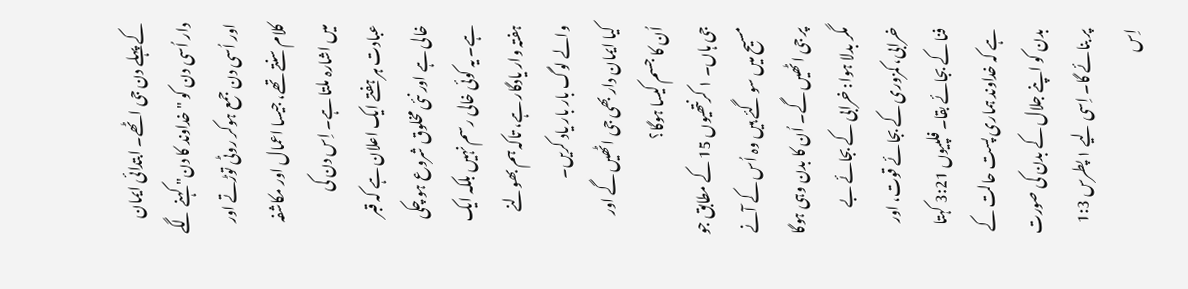کے پہلے دن جی اٹھے۔ ابتدائی ایمان دار اُسی دن کو "خداوند کا دن" کہنے لگے اور اُسی دن جمع ہوکر روٹی توڑتے اور کلام سنتے تھے، جیسا اعمال اور مکاشفہ میں اشارہ ملتا ہے۔ اِس دن کی عبادت ہر ہفتے ایک اعلان ہے کہ قبر خالی ہے اور نئی مخلوق شروع ہو چکی ہے۔ یہ کوئی خالی رسم نہیں بلکہ ایک ہفتہ وار یادگار ہے، تاکہ ہم بھولنے والے لوگ بار بار یاد کریں۔
کیا ایمان دار بھی جی اٹھیں گے اور اُن کا جسم کیسا ہوگا؟
جی ہاں۔ ۱ کرنتھیوں 15 کے مطابق جو مسیح میں سو گئے ہیں وہ اُس کے آنے پر جی اٹھیں گے۔ اُن کا بدن وہی ہوگا مگر بدلا ہوا: خرابی کے بجائے بے خرابی، کمزوری کے بجائے قوت، اور فنا کے بجائے بقا۔ فلپیوں 3:21 کہتا ہے کہ خداوند ہماری پست حالت کے بدن کو اپنے جلال کے بدن کی صورت پر بنائے گا۔ اِسی لیے ۱ پطرس 1:3 اِس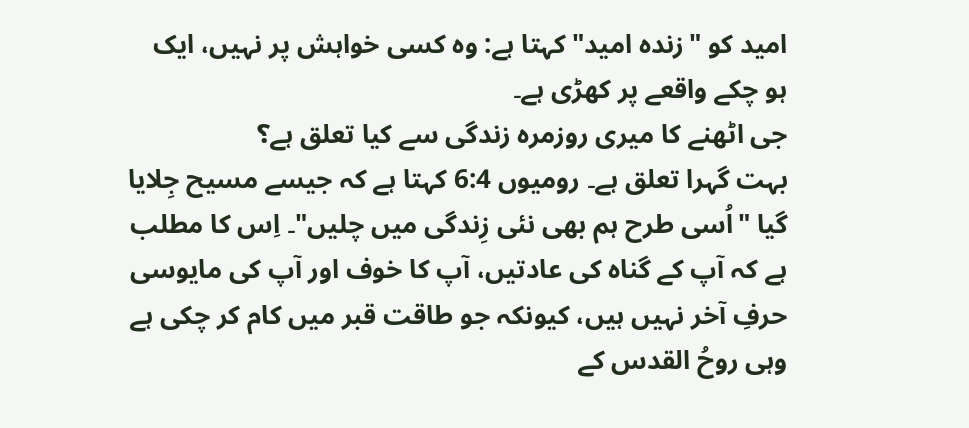امید کو "زندہ امید" کہتا ہے: وہ کسی خواہش پر نہیں، ایک ہو چکے واقعے پر کھڑی ہے۔
جی اٹھنے کا میری روزمرہ زندگی سے کیا تعلق ہے؟
بہت گہرا تعلق ہے۔ رومیوں 6:4 کہتا ہے کہ جیسے مسیح جِلایا گیا "اُسی طرح ہم بھی نئی زِندگی میں چلیں"۔ اِس کا مطلب ہے کہ آپ کے گناہ کی عادتیں، آپ کا خوف اور آپ کی مایوسی حرفِ آخر نہیں ہیں، کیونکہ جو طاقت قبر میں کام کر چکی ہے وہی روحُ القدس کے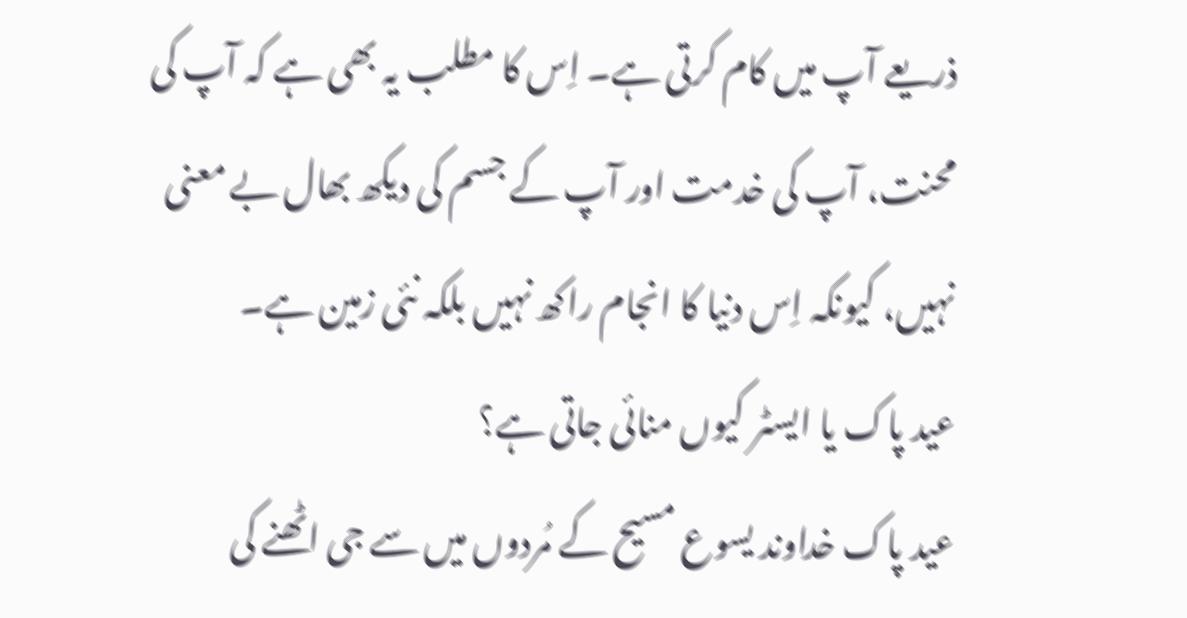ذریعے آپ میں کام کرتی ہے۔ اِس کا مطلب یہ بھی ہے کہ آپ کی محنت، آپ کی خدمت اور آپ کے جسم کی دیکھ بھال بے معنی نہیں، کیونکہ اِس دنیا کا انجام راکھ نہیں بلکہ نئی زمین ہے۔
عید پاک یا ایسٹر کیوں منائی جاتی ہے؟
عید پاک خداوند یسوع مسیح کے مُردوں میں سے جی اٹھنے کی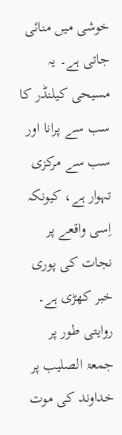خوشی میں منائی جاتی ہے۔ یہ مسیحی کیلنڈر کا سب سے پرانا اور سب سے مرکزی تہوار ہے، کیونکہ اِسی واقعے پر نجات کی پوری خبر کھڑی ہے۔ روایتی طور پر جمعۃ الصلیب پر خداوند کی موت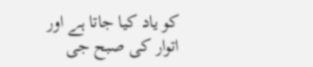کو یاد کیا جاتا ہے اور اتوار کی صبح جی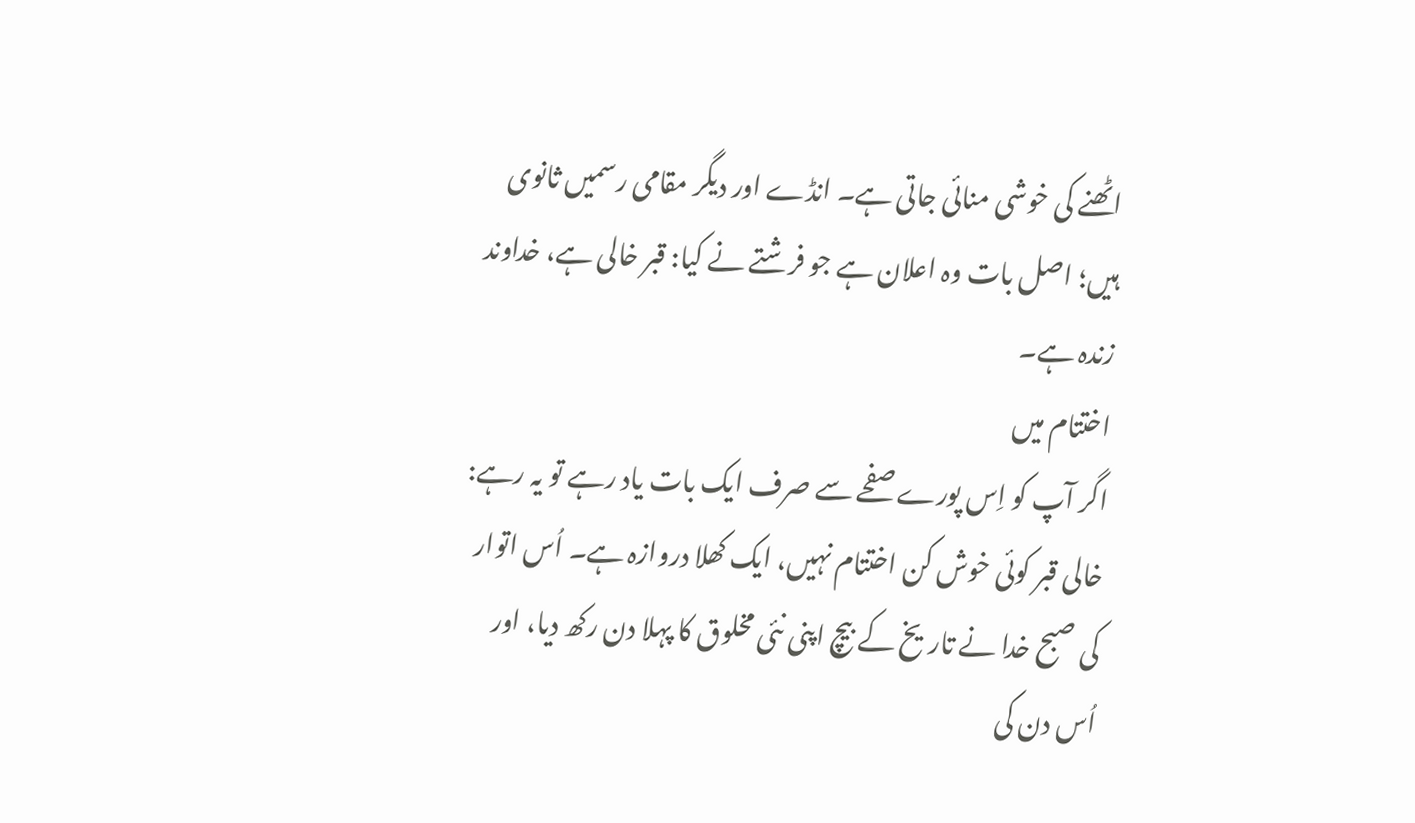اٹھنے کی خوشی منائی جاتی ہے۔ انڈے اور دیگر مقامی رسمیں ثانوی ہیں؛ اصل بات وہ اعلان ہے جو فرشتے نے کیا: قبر خالی ہے، خداوند زندہ ہے۔
اختتام میں
اگر آپ کو اِس پورے صفحے سے صرف ایک بات یاد رہے تو یہ رہے: خالی قبر کوئی خوش کن اختتام نہیں، ایک کھلا دروازہ ہے۔ اُس اتوار کی صبح خدا نے تاریخ کے بیچ اپنی نئی مخلوق کا پہلا دن رکھ دیا، اور اُس دن کی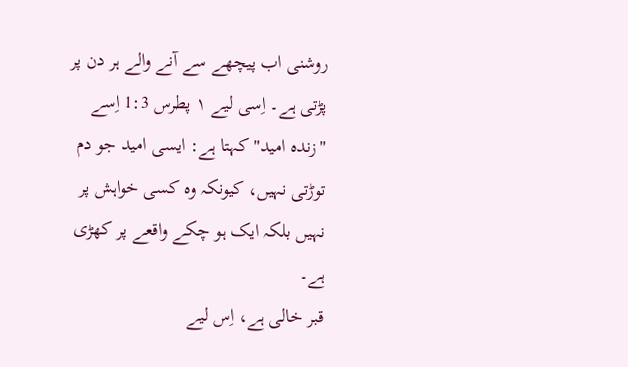روشنی اب پیچھے سے آنے والے ہر دن پر پڑتی ہے۔ اِسی لیے ۱ پطرس 1:3 اِسے "زندہ امید" کہتا ہے: ایسی امید جو دم توڑتی نہیں، کیونکہ وہ کسی خواہش پر نہیں بلکہ ایک ہو چکے واقعے پر کھڑی ہے۔
قبر خالی ہے، اِس لیے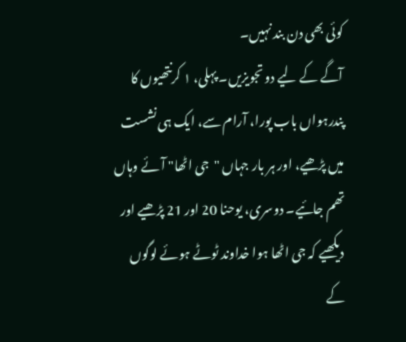کوئی بھی دن بند نہیں۔
آگے کے لیے دو تجویزیں۔ پہلی، ۱ کرنتھیوں کا پندرہواں باب پورا، آرام سے، ایک ہی نشست میں پڑھیے، اور ہر بار جہاں "جی اٹھا" آئے وہاں تھم جائیے۔ دوسری، یوحنا 20 اور 21 پڑھیے اور دیکھیے کہ جی اٹھا ہوا خداوند ٹوٹے ہوئے لوگوں کے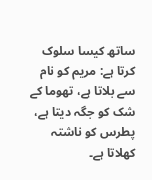ساتھ کیسا سلوک کرتا ہے: مریم کو نام سے بلاتا ہے، تھوما کے شک کو جگہ دیتا ہے، پطرس کو ناشتہ کھلاتا ہے۔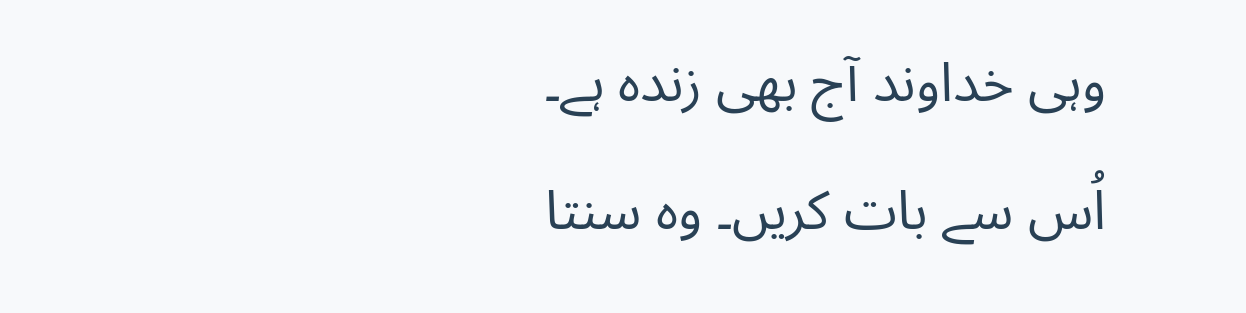وہی خداوند آج بھی زندہ ہے۔ اُس سے بات کریں۔ وہ سنتا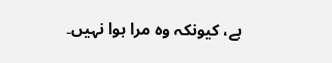ہے، کیونکہ وہ مرا ہوا نہیں۔